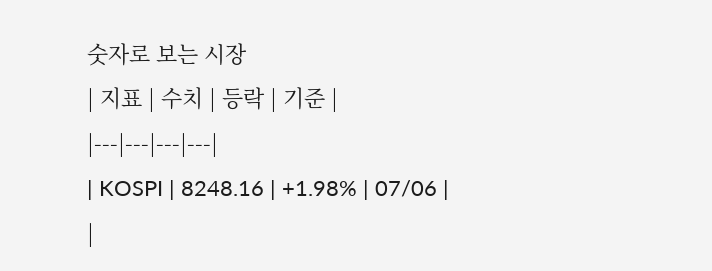숫자로 보는 시장
| 지표 | 수치 | 등락 | 기준 |
|---|---|---|---|
| KOSPI | 8248.16 | +1.98% | 07/06 |
|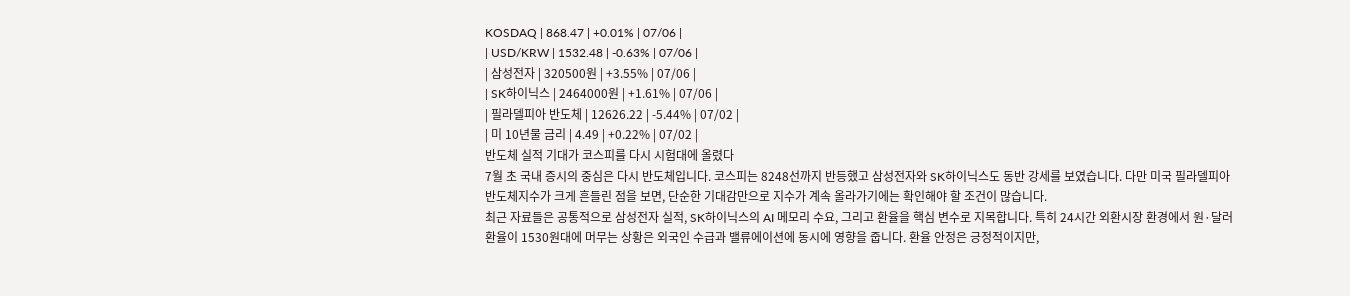KOSDAQ | 868.47 | +0.01% | 07/06 |
| USD/KRW | 1532.48 | -0.63% | 07/06 |
| 삼성전자 | 320500원 | +3.55% | 07/06 |
| SK하이닉스 | 2464000원 | +1.61% | 07/06 |
| 필라델피아 반도체 | 12626.22 | -5.44% | 07/02 |
| 미 10년물 금리 | 4.49 | +0.22% | 07/02 |
반도체 실적 기대가 코스피를 다시 시험대에 올렸다
7월 초 국내 증시의 중심은 다시 반도체입니다. 코스피는 8248선까지 반등했고 삼성전자와 SK하이닉스도 동반 강세를 보였습니다. 다만 미국 필라델피아 반도체지수가 크게 흔들린 점을 보면, 단순한 기대감만으로 지수가 계속 올라가기에는 확인해야 할 조건이 많습니다.
최근 자료들은 공통적으로 삼성전자 실적, SK하이닉스의 AI 메모리 수요, 그리고 환율을 핵심 변수로 지목합니다. 특히 24시간 외환시장 환경에서 원·달러 환율이 1530원대에 머무는 상황은 외국인 수급과 밸류에이션에 동시에 영향을 줍니다. 환율 안정은 긍정적이지만,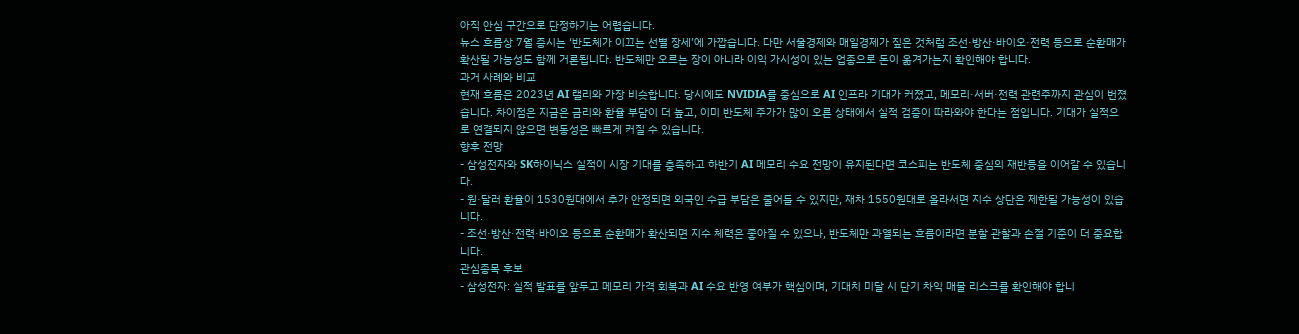아직 안심 구간으로 단정하기는 어렵습니다.
뉴스 흐름상 7월 증시는 ‘반도체가 이끄는 선별 장세’에 가깝습니다. 다만 서울경제와 매일경제가 짚은 것처럼 조선·방산·바이오·전력 등으로 순환매가 확산될 가능성도 함께 거론됩니다. 반도체만 오르는 장이 아니라 이익 가시성이 있는 업종으로 돈이 옮겨가는지 확인해야 합니다.
과거 사례와 비교
현재 흐름은 2023년 AI 랠리와 가장 비슷합니다. 당시에도 NVIDIA를 중심으로 AI 인프라 기대가 커졌고, 메모리·서버·전력 관련주까지 관심이 번졌습니다. 차이점은 지금은 금리와 환율 부담이 더 높고, 이미 반도체 주가가 많이 오른 상태에서 실적 검증이 따라와야 한다는 점입니다. 기대가 실적으로 연결되지 않으면 변동성은 빠르게 커질 수 있습니다.
향후 전망
- 삼성전자와 SK하이닉스 실적이 시장 기대를 충족하고 하반기 AI 메모리 수요 전망이 유지된다면 코스피는 반도체 중심의 재반등을 이어갈 수 있습니다.
- 원·달러 환율이 1530원대에서 추가 안정되면 외국인 수급 부담은 줄어들 수 있지만, 재차 1550원대로 올라서면 지수 상단은 제한될 가능성이 있습니다.
- 조선·방산·전력·바이오 등으로 순환매가 확산되면 지수 체력은 좋아질 수 있으나, 반도체만 과열되는 흐름이라면 분할 관찰과 손절 기준이 더 중요합니다.
관심종목 후보
- 삼성전자: 실적 발표를 앞두고 메모리 가격 회복과 AI 수요 반영 여부가 핵심이며, 기대치 미달 시 단기 차익 매물 리스크를 확인해야 합니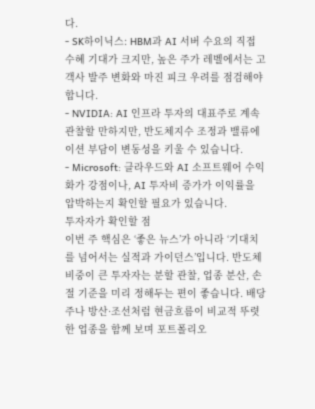다.
- SK하이닉스: HBM과 AI 서버 수요의 직접 수혜 기대가 크지만, 높은 주가 레벨에서는 고객사 발주 변화와 마진 피크 우려를 점검해야 합니다.
- NVIDIA: AI 인프라 투자의 대표주로 계속 관찰할 만하지만, 반도체지수 조정과 밸류에이션 부담이 변동성을 키울 수 있습니다.
- Microsoft: 클라우드와 AI 소프트웨어 수익화가 강점이나, AI 투자비 증가가 이익률을 압박하는지 확인할 필요가 있습니다.
투자자가 확인할 점
이번 주 핵심은 ‘좋은 뉴스’가 아니라 ‘기대치를 넘어서는 실적과 가이던스’입니다. 반도체 비중이 큰 투자자는 분할 관찰, 업종 분산, 손절 기준을 미리 정해두는 편이 좋습니다. 배당주나 방산·조선처럼 현금흐름이 비교적 뚜렷한 업종을 함께 보며 포트폴리오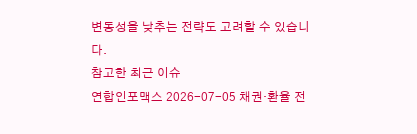변동성을 낮추는 전략도 고려할 수 있습니다.
참고한 최근 이슈
연합인포맥스 2026-07-05 채권·환율 전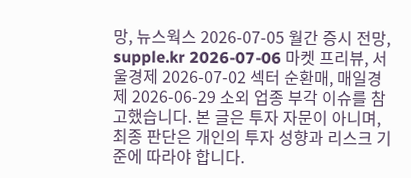망, 뉴스웍스 2026-07-05 월간 증시 전망, supple.kr 2026-07-06 마켓 프리뷰, 서울경제 2026-07-02 섹터 순환매, 매일경제 2026-06-29 소외 업종 부각 이슈를 참고했습니다. 본 글은 투자 자문이 아니며, 최종 판단은 개인의 투자 성향과 리스크 기준에 따라야 합니다.